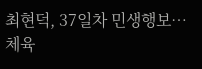최현덕, 37일차 민생행보…체육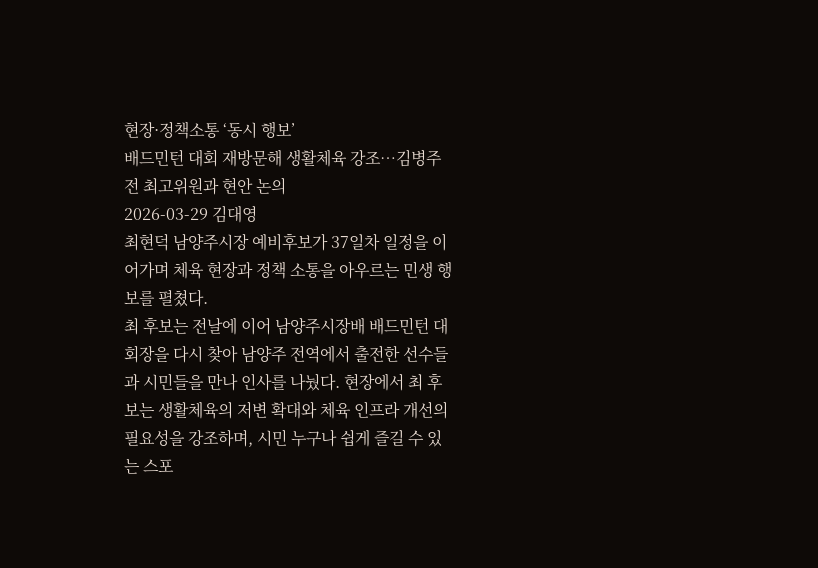현장·정책소통 ‘동시 행보’
배드민턴 대회 재방문해 생활체육 강조…김병주 전 최고위원과 현안 논의
2026-03-29 김대영
최현덕 남양주시장 예비후보가 37일차 일정을 이어가며 체육 현장과 정책 소통을 아우르는 민생 행보를 펼쳤다.
최 후보는 전날에 이어 남양주시장배 배드민턴 대회장을 다시 찾아 남양주 전역에서 출전한 선수들과 시민들을 만나 인사를 나눴다. 현장에서 최 후보는 생활체육의 저변 확대와 체육 인프라 개선의 필요성을 강조하며, 시민 누구나 쉽게 즐길 수 있는 스포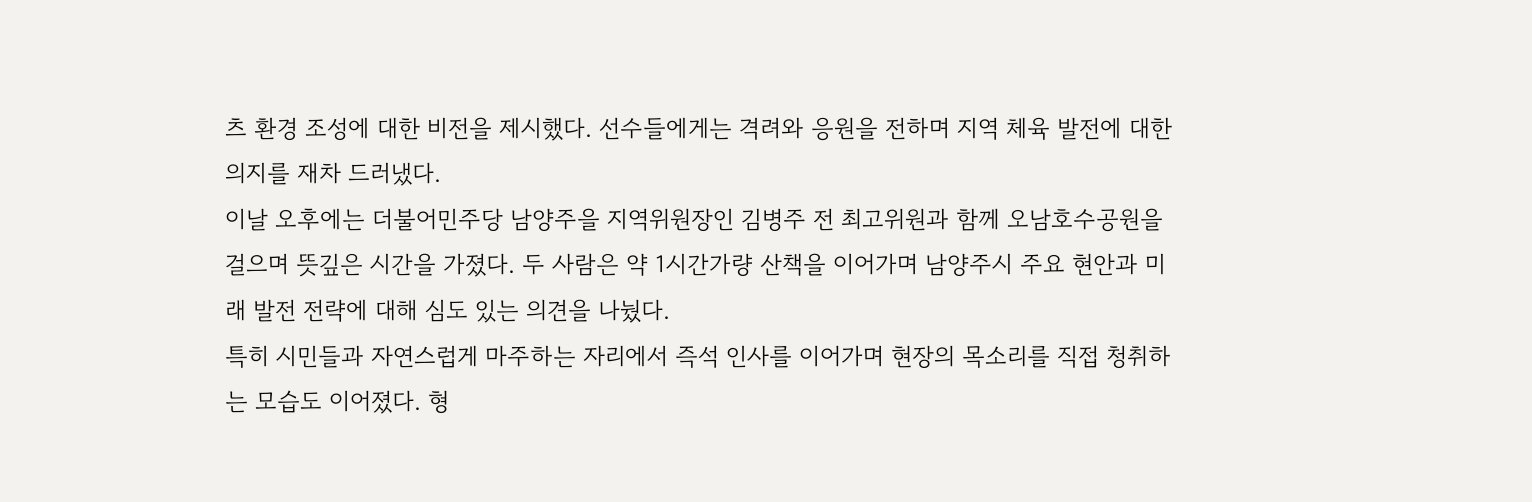츠 환경 조성에 대한 비전을 제시했다. 선수들에게는 격려와 응원을 전하며 지역 체육 발전에 대한 의지를 재차 드러냈다.
이날 오후에는 더불어민주당 남양주을 지역위원장인 김병주 전 최고위원과 함께 오남호수공원을 걸으며 뜻깊은 시간을 가졌다. 두 사람은 약 1시간가량 산책을 이어가며 남양주시 주요 현안과 미래 발전 전략에 대해 심도 있는 의견을 나눴다.
특히 시민들과 자연스럽게 마주하는 자리에서 즉석 인사를 이어가며 현장의 목소리를 직접 청취하는 모습도 이어졌다. 형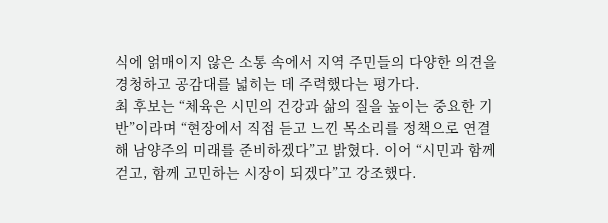식에 얽매이지 않은 소통 속에서 지역 주민들의 다양한 의견을 경청하고 공감대를 넓히는 데 주력했다는 평가다.
최 후보는 “체육은 시민의 건강과 삶의 질을 높이는 중요한 기반”이라며 “현장에서 직접 듣고 느낀 목소리를 정책으로 연결해 남양주의 미래를 준비하겠다”고 밝혔다. 이어 “시민과 함께 걷고, 함께 고민하는 시장이 되겠다”고 강조했다.